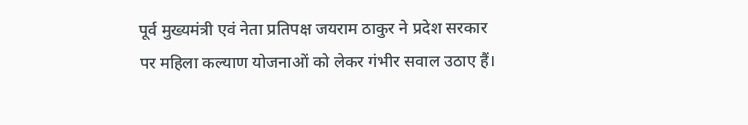पूर्व मुख्यमंत्री एवं नेता प्रतिपक्ष जयराम ठाकुर ने प्रदेश सरकार पर महिला कल्याण योजनाओं को लेकर गंभीर सवाल उठाए हैं।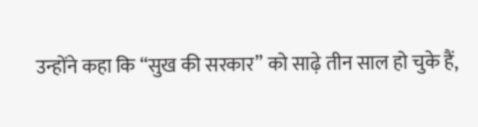उन्होंने कहा कि “सुख की सरकार” को साढ़े तीन साल हो चुके हैं,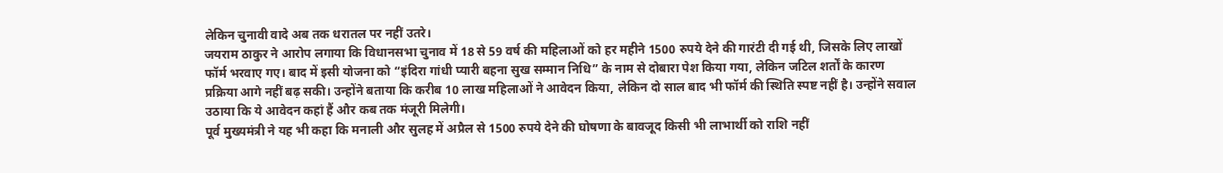लेकिन चुनावी वादे अब तक धरातल पर नहीं उतरे।
जयराम ठाकुर ने आरोप लगाया कि विधानसभा चुनाव में 18 से 59 वर्ष की महिलाओं को हर महीने 1500 रुपये देने की गारंटी दी गई थी, जिसके लिए लाखों फॉर्म भरवाए गए। बाद में इसी योजना को “इंदिरा गांधी प्यारी बहना सुख सम्मान निधि” के नाम से दोबारा पेश किया गया, लेकिन जटिल शर्तों के कारण प्रक्रिया आगे नहीं बढ़ सकी। उन्होंने बताया कि करीब 10 लाख महिलाओं ने आवेदन किया, लेकिन दो साल बाद भी फॉर्म की स्थिति स्पष्ट नहीं है। उन्होंने सवाल उठाया कि ये आवेदन कहां हैं और कब तक मंजूरी मिलेगी।
पूर्व मुख्यमंत्री ने यह भी कहा कि मनाली और सुलह में अप्रैल से 1500 रुपये देने की घोषणा के बावजूद किसी भी लाभार्थी को राशि नहीं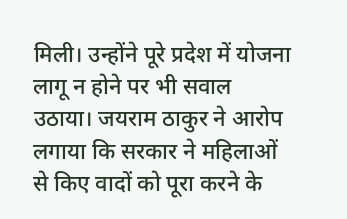मिली। उन्होंने पूरे प्रदेश में योजना लागू न होने पर भी सवाल उठाया। जयराम ठाकुर ने आरोप लगाया कि सरकार ने महिलाओं से किए वादों को पूरा करने के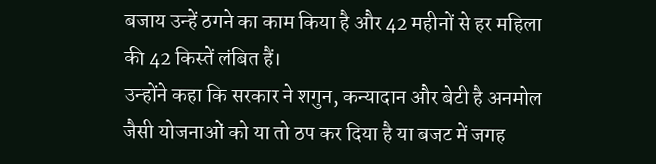बजाय उन्हें ठगने का काम किया है और 42 महीनों से हर महिला की 42 किस्तें लंबित हैं।
उन्होंने कहा कि सरकार ने शगुन, कन्यादान और बेटी है अनमोल जैसी योजनाओं को या तो ठप कर दिया है या बजट में जगह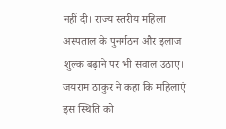नहीं दी। राज्य स्तरीय महिला अस्पताल के पुनर्गठन और इलाज शुल्क बढ़ाने पर भी सवाल उठाए। जयराम ठाकुर ने कहा कि महिलाएं इस स्थिति को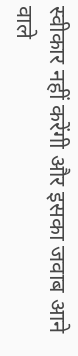स्वीकार नहीं करेंगी और इसका जवाब आने वाले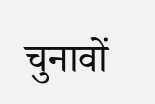चुनावों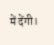में देंगी।